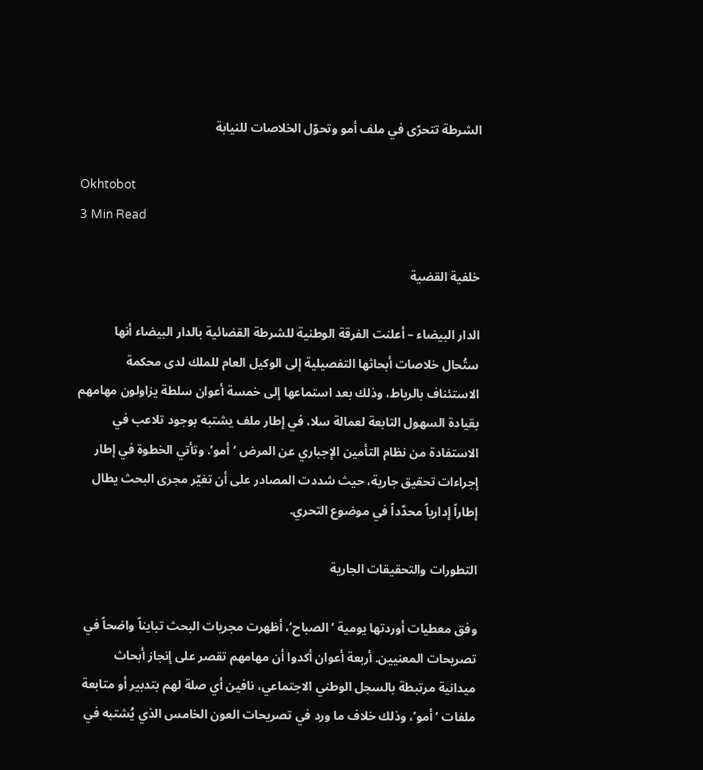الشرطة تتحرّى في ملف أمو وتحوّل الخلاصات للنيابة

Okhtobot
3 Min Read

خلفية القضية

الدار البيضاء – أعلنت الفرقة الوطنية للشرطة القضائية بالدار البيضاء أنها ستُحال خلاصات أبحاثها التفصيلية إلى الوكيل العام للملك لدى محكمة الاستئناف بالرباط، وذلك بعد استماعها إلى خمسة أعوان سلطة يزاولون مهامهم بقيادة السهول التابعة لعمالة سلا، في إطار ملف يشتبه بوجود تلاعب في الاستفادة من نظام التأمين الإجباري عن المرض ‘أمو’. وتأتي الخطوة في إطار إجراءات تحقيق جارية، حيث شددت المصادر على أن تغيّر مجرى البحث يطال إطاراً إدارياً محدّداً في موضوع التحري.

التطورات والتحقيقات الجارية

وفق معطيات أوردتها يومية ‘الصباح’، أظهرت مجريات البحث تبايناً واضحاً في تصريحات المعنيين. أربعة أعوان أكدوا أن مهامهم تقصر على إنجاز أبحاث ميدانية مرتبطة بالسجل الوطني الاجتماعي، نافين أي صلة لهم بتدبير أو متابعة ملفات ‘أمو’، وذلك خلاف ما ورد في تصريحات العون الخامس الذي يُشتبه في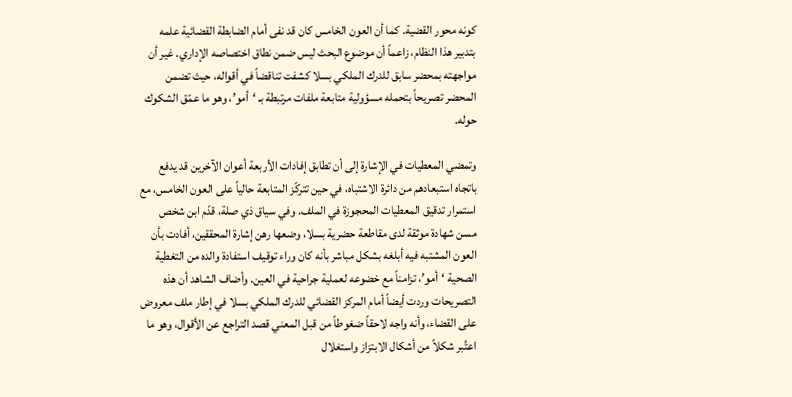كونه محور القضية. كما أن العون الخامس كان قد نفى أمام الضابطة القضائية علمه بتدبير هذا النظام، زاعماً أن موضوع البحث ليس ضمن نطاق اختصاصه الإداري. غير أن مواجهته بمحضر سابق للدرك الملكي بسلا كشفت تناقضاً في أقواله، حيث تضمن المحضر تصريحاً بتحمله مسؤولية متابعة ملفات مرتبطة بـ ‘أمو’، وهو ما عمّق الشكوك حوله.

وتمضي المعطيات في الإشارة إلى أن تطابق إفادات الأربعة أعوان الآخرين قد يدفع باتجاه استبعادهم من دائرة الاشتباه، في حين تتركّز المتابعة حالياً على العون الخامس، مع استمرار تدقيق المعطيات المحجوزة في الملف. وفي سياق ذي صلة، قدّم ابن شخص مسن شهادة موثقة لدى مقاطعة حضرية بسلا، وضعها رهن إشارة المحققين، أفادت بأن العون المشتبه فيه أبلغه بشكل مباشر بأنه كان وراء توقيف استفادة والده من التغطية الصحية ‘أمو’، تزامناً مع خضوعه لعملية جراحية في العين. وأضاف الشاهد أن هذه التصريحات وردت أيضاً أمام المركز القضائي للدرك الملكي بسلا في إطار ملف معروض على القضاء، وأنه واجه لاحقاً ضغوطاً من قبل المعني قصد التراجع عن الأقوال، وهو ما اعتُبر شكلاً من أشكال الابتزاز واستغلال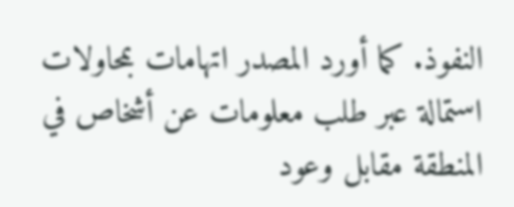النفوذ. كما أورد المصدر اتهامات بمحاولات استمالة عبر طلب معلومات عن أشخاص في المنطقة مقابل وعود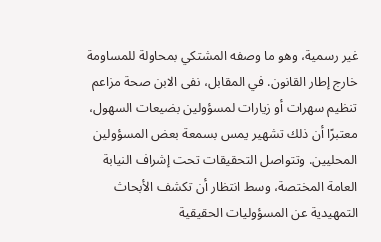غير رسمية، وهو ما وصفه المشتكي بمحاولة للمساومة خارج إطار القانون. في المقابل، نفى الابن صحة مزاعم تنظيم سهرات أو زيارات لمسؤولين بضيعات السهول، معتبرًا أن ذلك تشهير يمس بسمعة بعض المسؤولين المحليين. وتتواصل التحقيقات تحت إشراف النيابة العامة المختصة، وسط انتظار أن تكشف الأبحاث التمهيدية عن المسؤوليات الحقيقية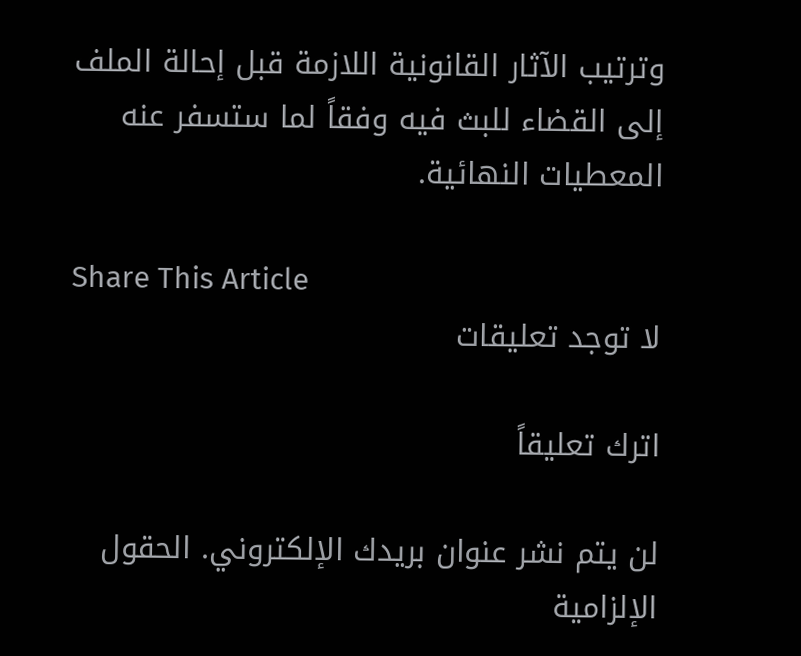وترتيب الآثار القانونية اللازمة قبل إحالة الملف إلى القضاء للبث فيه وفقاً لما ستسفر عنه المعطيات النهائية.

Share This Article
لا توجد تعليقات

اترك تعليقاً

لن يتم نشر عنوان بريدك الإلكتروني. الحقول الإلزامية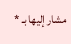مشار إليها بـ *